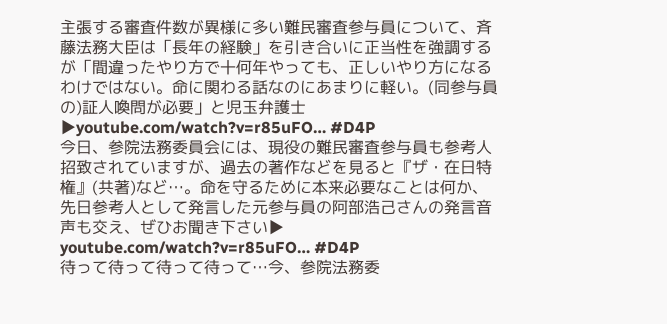主張する審査件数が異様に多い難民審査参与員について、斉藤法務大臣は「長年の経験」を引き合いに正当性を強調するが「間違ったやり方で十何年やっても、正しいやり方になるわけではない。命に関わる話なのにあまりに軽い。(同参与員の)証人喚問が必要」と児玉弁護士▶youtube.com/watch?v=r85uFO… #D4P
今日、参院法務委員会には、現役の難民審査参与員も参考人招致されていますが、過去の著作などを見ると『ザ・在日特権』(共著)など…。命を守るために本来必要なことは何か、先日参考人として発言した元参与員の阿部浩己さんの発言音声も交え、ぜひお聞き下さい▶ youtube.com/watch?v=r85uFO… #D4P
待って待って待って待って…今、参院法務委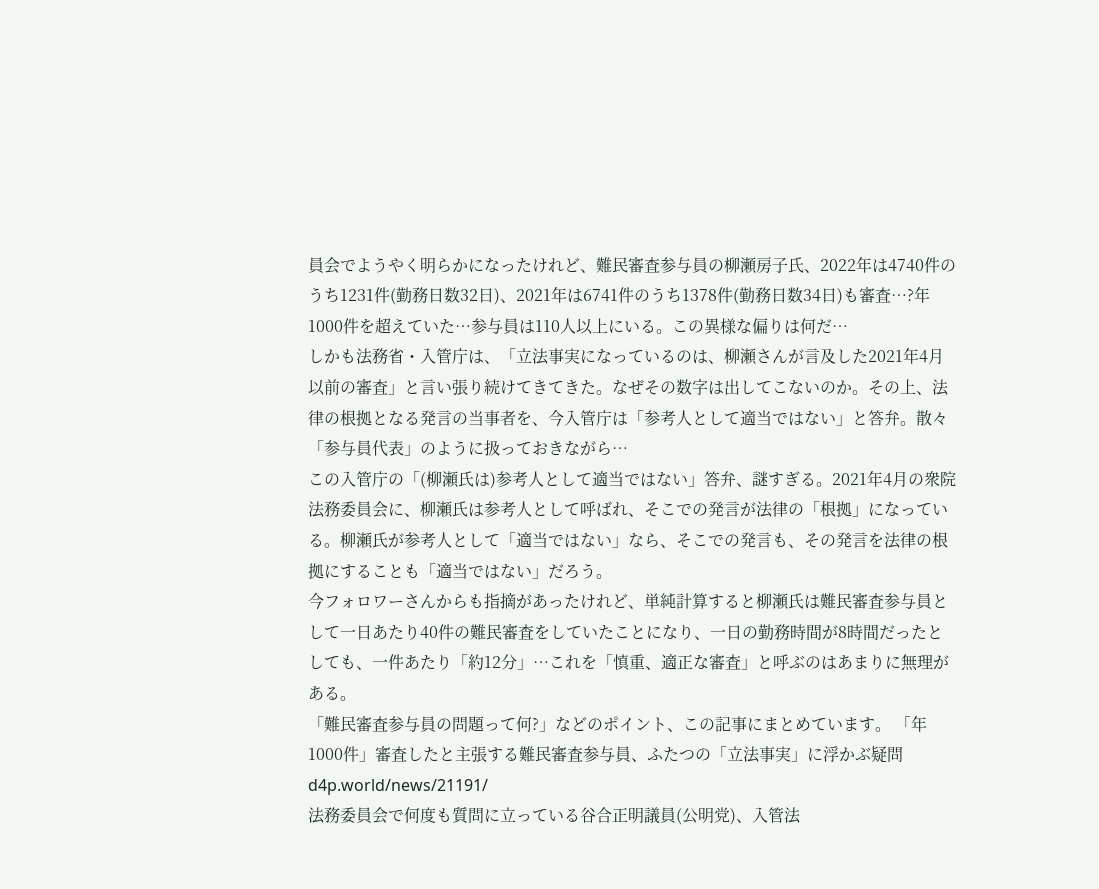員会でようやく明らかになったけれど、難民審査参与員の柳瀬房子氏、2022年は4740件のうち1231件(勤務日数32日)、2021年は6741件のうち1378件(勤務日数34日)も審査…?年1000件を超えていた…参与員は110人以上にいる。この異様な偏りは何だ…
しかも法務省・入管庁は、「立法事実になっているのは、柳瀬さんが言及した2021年4月以前の審査」と言い張り続けてきてきた。なぜその数字は出してこないのか。その上、法律の根拠となる発言の当事者を、今入管庁は「参考人として適当ではない」と答弁。散々「参与員代表」のように扱っておきながら…
この入管庁の「(柳瀬氏は)参考人として適当ではない」答弁、謎すぎる。2021年4月の衆院法務委員会に、柳瀬氏は参考人として呼ばれ、そこでの発言が法律の「根拠」になっている。柳瀬氏が参考人として「適当ではない」なら、そこでの発言も、その発言を法律の根拠にすることも「適当ではない」だろう。
今フォロワーさんからも指摘があったけれど、単純計算すると柳瀬氏は難民審査参与員として一日あたり40件の難民審査をしていたことになり、一日の勤務時間が8時間だったとしても、一件あたり「約12分」…これを「慎重、適正な審査」と呼ぶのはあまりに無理がある。
「難民審査参与員の問題って何?」などのポイント、この記事にまとめています。 「年1000件」審査したと主張する難民審査参与員、ふたつの「立法事実」に浮かぶ疑問 d4p.world/news/21191/
法務委員会で何度も質問に立っている谷合正明議員(公明党)、入管法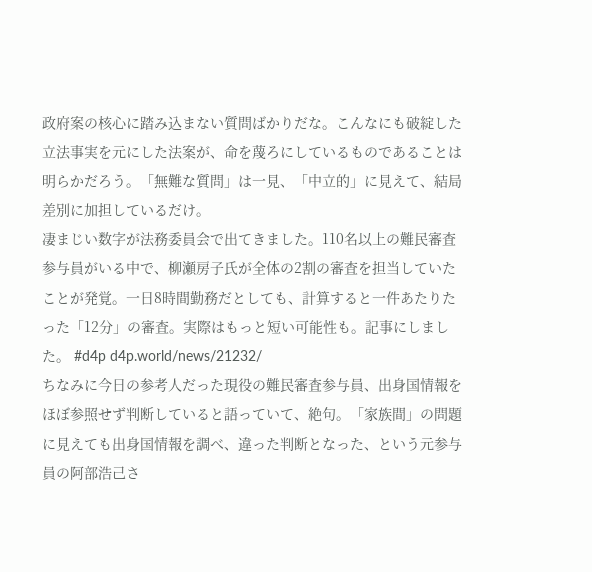政府案の核心に踏み込まない質問ばかりだな。こんなにも破綻した立法事実を元にした法案が、命を蔑ろにしているものであることは明らかだろう。「無難な質問」は一見、「中立的」に見えて、結局差別に加担しているだけ。
凄まじい数字が法務委員会で出てきました。110名以上の難民審査参与員がいる中で、柳瀬房子氏が全体の2割の審査を担当していたことが発覚。一日8時間勤務だとしても、計算すると一件あたりたった「12分」の審査。実際はもっと短い可能性も。記事にしました。 #d4p d4p.world/news/21232/
ちなみに今日の参考人だった現役の難民審査参与員、出身国情報をほぼ参照せず判断していると語っていて、絶句。「家族間」の問題に見えても出身国情報を調べ、違った判断となった、という元参与員の阿部浩己さ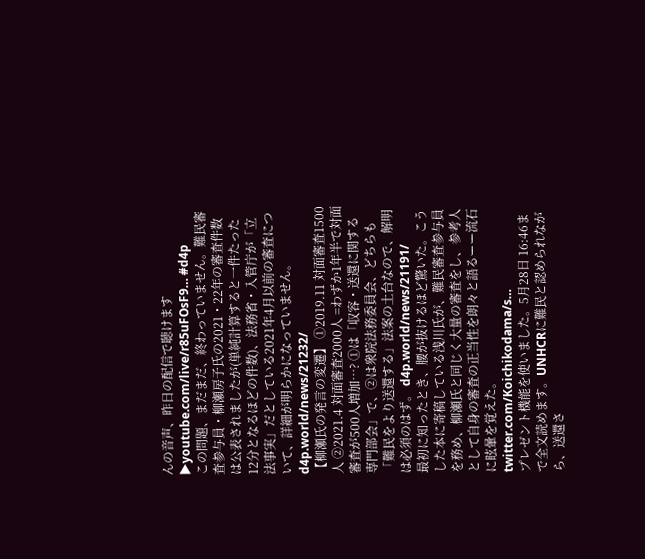んの音声、昨日の配信で聴けます▶youtube.com/live/r85uFOsF9… #d4p
この問題、まだまだ、終わっていません。難民審査参与員・柳瀬房子氏の2021・22年の審査件数は公表されましたが(単純計算すると一件たった12分となるほどの件数)、法務省・入管庁が「立法事実」だとしている2021年4月以前の審査について、詳細が明らかになっていません。 d4p.world/news/21232/
【柳瀬氏の発言の変遷】 ①2019.11 対面審査1500人 ②2021.4 対面審査2000人 =わずか1年半で対面審査が500人増加…? ①は「収容・送還に関する専門部会」で、②は衆院法務委員会、どちらも「難民をより送還する」法案の土台なので、解明は必須のはず。 d4p.world/news/21191/
最初に知ったとき、腰が抜けるほど驚いた。こうした本に寄稿している浅川氏が、難民審査参与員を務め、柳瀬氏と同じく大量の審査をし、参考人として自身の審査の正当性を朗々と語るーー流石に眩暈を覚えた。 twitter.com/Koichikodama/s…
プレゼント機能を使いました。5月28日 16:46まで全文読めます。UNHCRに難民と認められながら、送還さ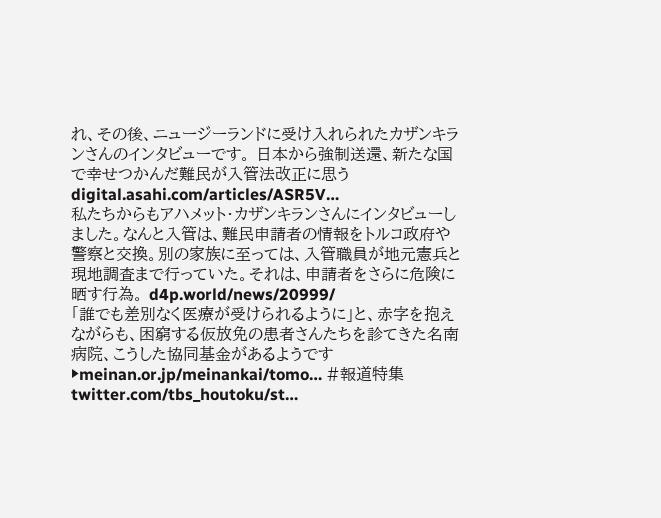れ、その後、ニュージーランドに受け入れられたカザンキランさんのインタビューです。 日本から強制送還、新たな国で幸せつかんだ難民が入管法改正に思うdigital.asahi.com/articles/ASR5V…
私たちからもアハメット・カザンキランさんにインタビューしました。なんと入管は、難民申請者の情報をトルコ政府や警察と交換。別の家族に至っては、入管職員が地元憲兵と現地調査まで行っていた。それは、申請者をさらに危険に晒す行為。 d4p.world/news/20999/
「誰でも差別なく医療が受けられるように」と、赤字を抱えながらも、困窮する仮放免の患者さんたちを診てきた名南病院、こうした協同基金があるようです▶meinan.or.jp/meinankai/tomo… #報道特集 twitter.com/tbs_houtoku/st…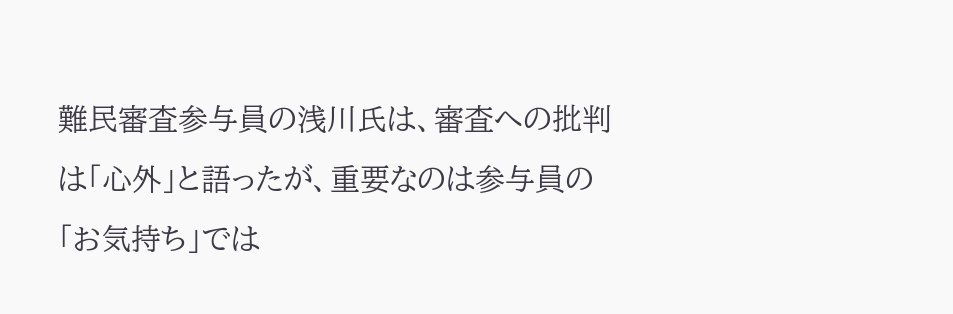難民審査参与員の浅川氏は、審査への批判は「心外」と語ったが、重要なのは参与員の「お気持ち」では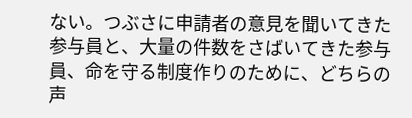ない。つぶさに申請者の意見を聞いてきた参与員と、大量の件数をさばいてきた参与員、命を守る制度作りのために、どちらの声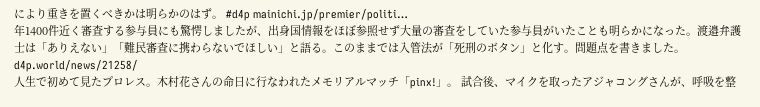により重きを置くべきかは明らかのはず。 #d4p mainichi.jp/premier/politi…
年1400件近く審査する参与員にも驚愕しましたが、出身国情報をほぼ参照せず大量の審査をしていた参与員がいたことも明らかになった。渡邉弁護士は「ありえない」「難民審査に携わらないでほしい」と語る。このままでは入管法が「死刑のボタン」と化す。問題点を書きました。 d4p.world/news/21258/
人生で初めて見たプロレス。木村花さんの命日に行なわれたメモリアルマッチ「pinx!」。 試合後、マイクを取ったアジャコングさんが、呼吸を整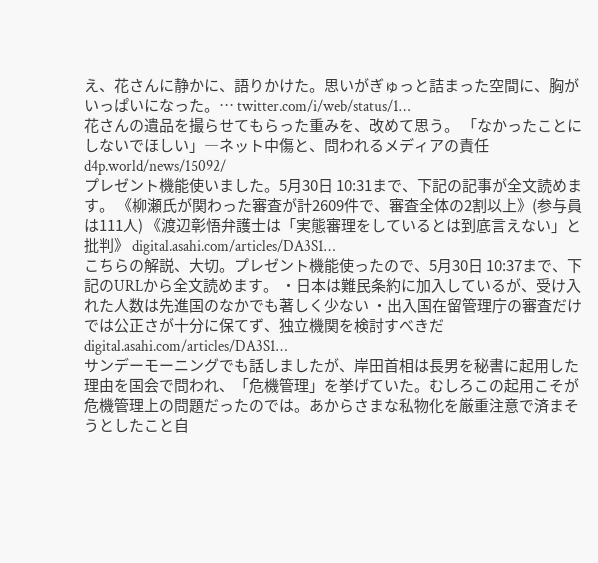え、花さんに静かに、語りかけた。思いがぎゅっと詰まった空間に、胸がいっぱいになった。… twitter.com/i/web/status/1…
花さんの遺品を撮らせてもらった重みを、改めて思う。 「なかったことにしないでほしい」―ネット中傷と、問われるメディアの責任 d4p.world/news/15092/
プレゼント機能使いました。5月30日 10:31まで、下記の記事が全文読めます。 《柳瀬氏が関わった審査が計2609件で、審査全体の2割以上》(参与員は111人) 《渡辺彰悟弁護士は「実態審理をしているとは到底言えない」と批判》 digital.asahi.com/articles/DA3S1…
こちらの解説、大切。プレゼント機能使ったので、5月30日 10:37まで、下記のURLから全文読めます。 ・日本は難民条約に加入しているが、受け入れた人数は先進国のなかでも著しく少ない ・出入国在留管理庁の審査だけでは公正さが十分に保てず、独立機関を検討すべきだ digital.asahi.com/articles/DA3S1…
サンデーモーニングでも話しましたが、岸田首相は長男を秘書に起用した理由を国会で問われ、「危機管理」を挙げていた。むしろこの起用こそが危機管理上の問題だったのでは。あからさまな私物化を厳重注意で済まそうとしたこと自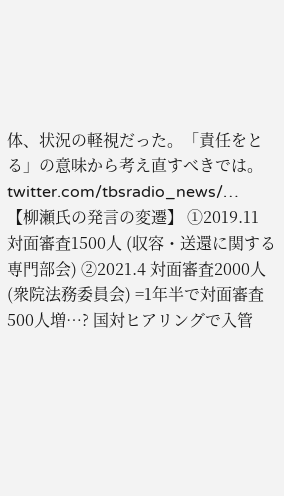体、状況の軽視だった。「責任をとる」の意味から考え直すべきでは。 twitter.com/tbsradio_news/…
【柳瀬氏の発言の変遷】 ①2019.11 対面審査1500人 (収容・送還に関する専門部会) ②2021.4 対面審査2000人 (衆院法務委員会) =1年半で対面審査500人増…? 国対ヒアリングで入管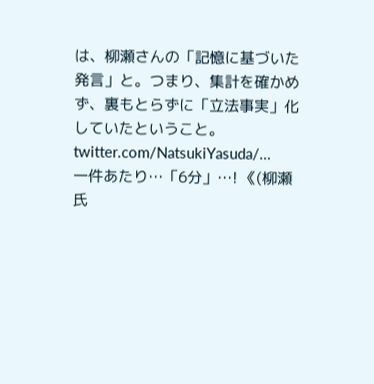は、柳瀬さんの「記憶に基づいた発言」と。つまり、集計を確かめず、裏もとらずに「立法事実」化していたということ。 twitter.com/NatsukiYasuda/…
一件あたり…「6分」…! 《(柳瀬氏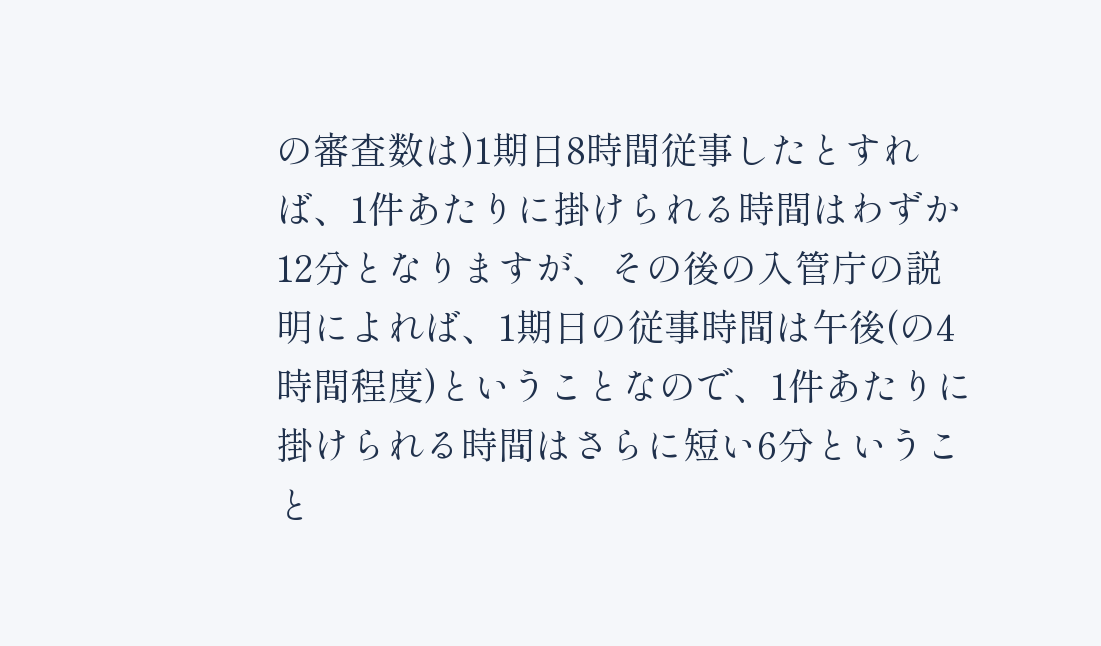の審査数は)1期日8時間従事したとすれば、1件あたりに掛けられる時間はわずか12分となりますが、その後の入管庁の説明によれば、1期日の従事時間は午後(の4時間程度)ということなので、1件あたりに掛けられる時間はさらに短い6分ということ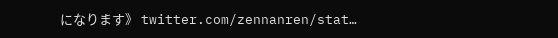になります》 twitter.com/zennanren/stat…